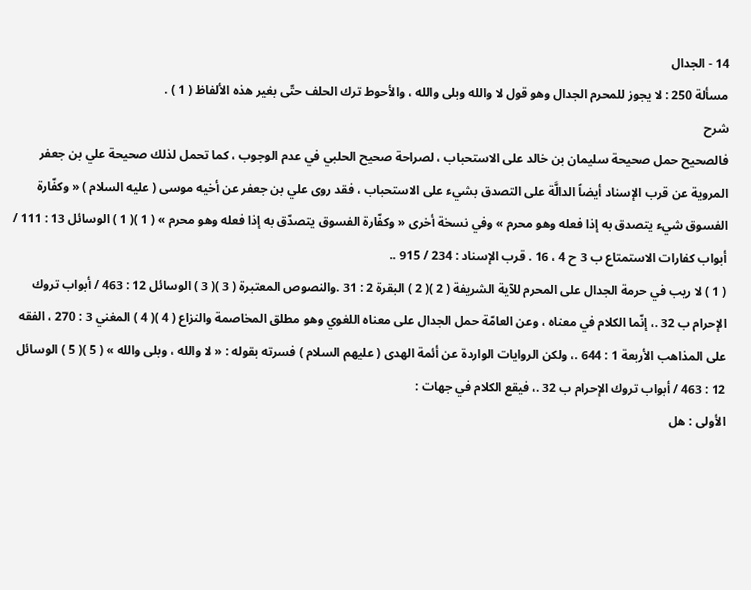14 - الجدال
مسألة 250 : لا يجوز للمحرم الجدال وهو قول لا والله وبلى والله ، والأحوط ترك الحلف حتّى بغير هذه الألفاظ ( 1 ) .
شرح
فالصحيح حمل صحيحة سليمان بن خالد على الاستحباب ، لصراحة صحيح الحلبي في عدم الوجوب ، كما تحمل لذلك صحيحة علي بن جعفر المروية عن قرب الإسناد أيضاً الدالَّة على التصدق بشيء على الاستحباب ، فقد روى علي بن جعفر عن أخيه موسى ( عليه السلام ) « وكفّارة الفسوق شيء يتصدق به إذا فعله وهو محرم » وفي نسخة أخرى « وكفّارة الفسوق يتصدّق به إذا فعله وهو محرم » ( 1 )( 1 ) الوسائل 13 : 111 / أبواب كفارات الاستمتاع ب 3 ح 4 ، 16 . قرب الإسناد : 234 / 915 ..
( 1 ) لا ريب في حرمة الجدال على المحرم للآية الشريفة ( 2 )( 2 ) البقرة 2 : 31 .والنصوص المعتبرة ( 3 )( 3 ) الوسائل 12 : 463 / أبواب تروك الإحرام ب 32 .، إنّما الكلام في معناه ، وعن العامّة حمل الجدال على معناه اللغوي وهو مطلق المخاصمة والنزاع ( 4 )( 4 ) المغني 3 : 270 ، الفقه على المذاهب الأربعة 1 : 644 .، ولكن الروايات الواردة عن أئمة الهدى ( عليهم السلام ) فسرته بقوله : « لا والله ، وبلى والله » ( 5 )( 5 ) الوسائل 12 : 463 / أبواب تروك الإحرام ب 32 .، فيقع الكلام في جهات :
الأولى : هل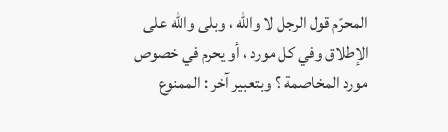المحرّم قول الرجل لا والله ، وبلى والله على الإطلاق وفي كل مورد ، أو يحرم في خصوص مورد المخاصمة ؟ وبتعبير آخر : الممنوع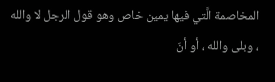المخاصمة الَّتي فيها يمين خاص وهو قول الرجل لا والله ، وبلى والله ، أو أنّ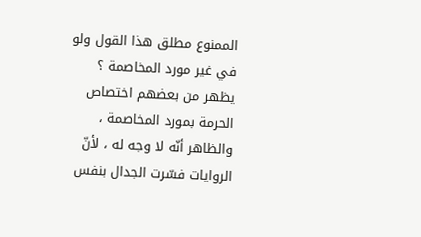الممنوع مطلق هذا القول ولو في غير مورد المخاصمة ؟
يظهر من بعضهم اختصاص الحرمة بمورد المخاصمة ، والظاهر أنّه لا وجه له ، لأنّ الروايات فسّرت الجدال بنفس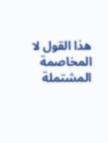هذا القول لا المخاصمة المشتملة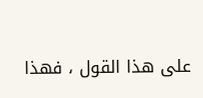على هذا القول ، فهذا